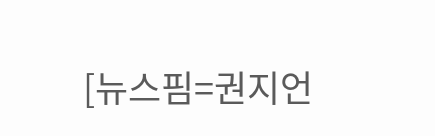[뉴스핌=권지언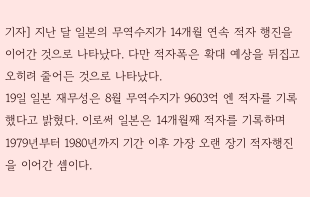기자] 지난 달 일본의 무역수지가 14개월 연속 적자 행진을 이어간 것으로 나타났다. 다만 적자폭은 확대 예상을 뒤집고 오히려 줄어든 것으로 나타났다.
19일 일본 재무성은 8월 무역수지가 9603억 엔 적자를 기록했다고 밝혔다. 이로써 일본은 14개월째 적자를 기록하며 1979년부터 1980년까지 기간 이후 가장 오랜 장기 적자행진을 이어간 셈이다.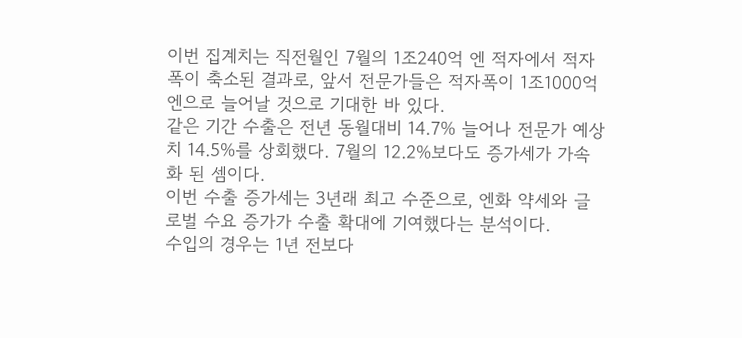이번 집계치는 직전월인 7월의 1조240억 엔 적자에서 적자폭이 축소된 결과로, 앞서 전문가들은 적자폭이 1조1000억 엔으로 늘어날 것으로 기대한 바 있다.
같은 기간 수출은 전년 동월대비 14.7% 늘어나 전문가 예상치 14.5%를 상회했다. 7월의 12.2%보다도 증가세가 가속화 된 셈이다.
이번 수출 증가세는 3년래 최고 수준으로, 엔화 약세와 글로벌 수요 증가가 수출 확대에 기여했다는 분석이다.
수입의 경우는 1년 전보다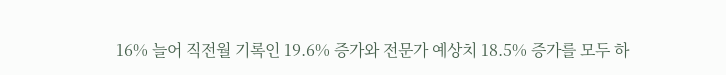16% 늘어 직전월 기록인 19.6% 증가와 전문가 예상치 18.5% 증가를 모두 하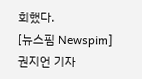회했다.
[뉴스핌 Newspim] 권지언 기자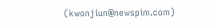(kwonjiun@newspim.com)